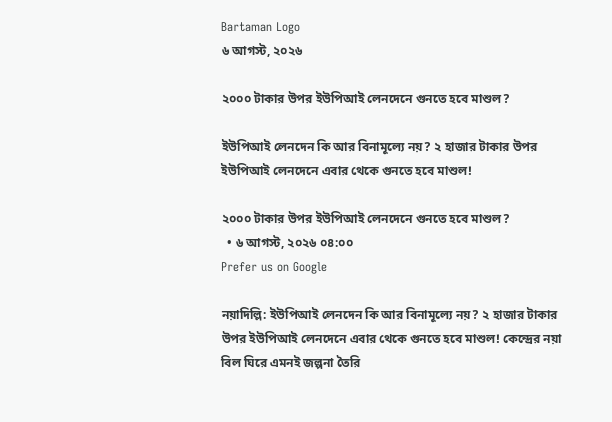Bartaman Logo
৬ আগস্ট, ২০২৬

২০০০ টাকার উপর ইউপিআই লেনদেনে গুনতে হবে মাশুল?

ইউপিআই লেনদেন কি আর বিনামূল্যে নয়? ২ হাজার টাকার উপর ইউপিআই লেনদেনে এবার থেকে গুনতে হবে মাশুল!

২০০০ টাকার উপর ইউপিআই লেনদেনে গুনতে হবে মাশুল?
  • ৬ আগস্ট, ২০২৬ ০৪:০০
Prefer us on Google

নয়াদিল্লি: ইউপিআই লেনদেন কি আর বিনামূল্যে নয়? ২ হাজার টাকার উপর ইউপিআই লেনদেনে এবার থেকে গুনতে হবে মাশুল! কেন্দ্রের নয়া বিল ঘিরে এমনই জল্পনা তৈরি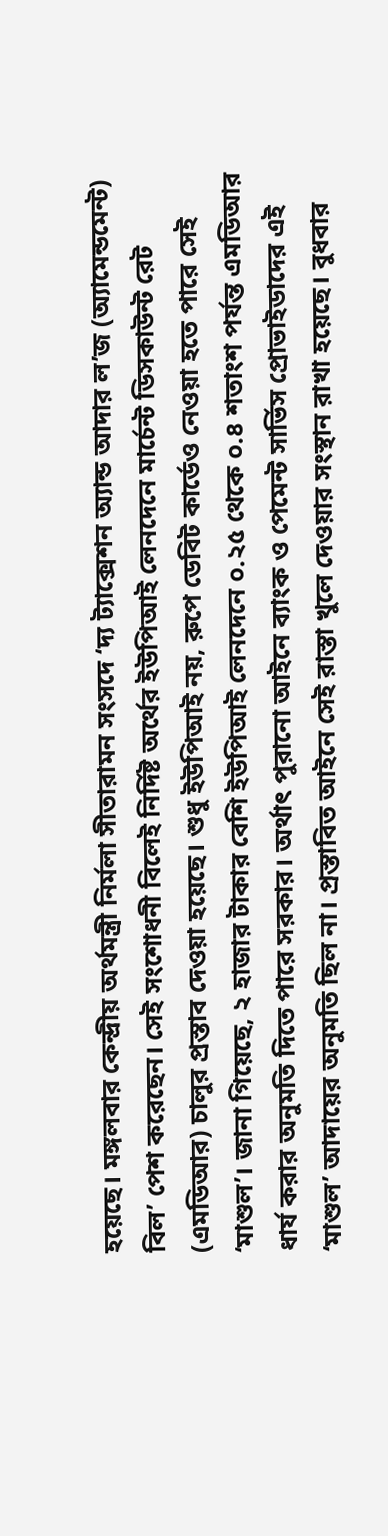হয়েছে। মঙ্গলবার কেন্দ্রীয় অর্থমন্ত্রী নির্মলা সীতারামন সংসদে ‘দ্য ট্যাক্সেশন অ্যান্ড আদার ল’জ (অ্যামেন্ডমেন্ট) বিল’ পেশ করেছেন। সেই সংশোধনী বিলেই নির্দিষ্ট অর্থের ইউপিআই লেনদেনে মার্চেন্ট ডিসকাউন্ট রেট (এমডিআর) চালুর প্রস্তাব দেওয়া হয়েছে। শুধু ইউপিআই নয়, রুপে ডেবিট কার্ডেও নেওয়া হতে পারে সেই ‘মাশুল’। জানা গিয়েছে, ২ হাজার টাকার বেশি ইউপিআই লেনদেনে ০.২৫ থেকে ০.৪ শতাংশ পর্যন্ত এমডিআর ধার্য করার অনুমতি দিতে পারে সরকার। অর্থাৎ পুরানো আইনে ব্যাংক ও পেমেন্ট সার্ভিস প্রোভাইডাদের এই ‘মাশুল’ আদায়ের অনুমতি ছিল না। প্রস্তাবিত আইনে সেই রাস্তা খুলে দেওয়ার সংস্থান রাখা হয়েছে। বুধবার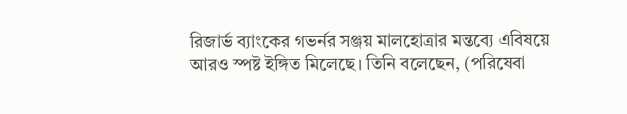রিজার্ভ ব্যাংকের গভর্নর সঞ্জয় মালহোত্রার মন্তব্যে এবিষয়ে আরও স্পষ্ট ইঙ্গিত মিলেছে। তিনি বলেছেন, (পরিষেবা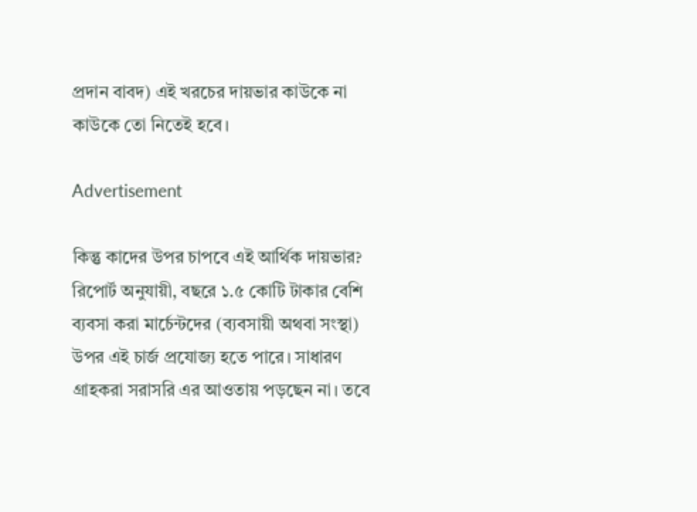প্রদান বাবদ) এই খরচের দায়ভার কাউকে না কাউকে তো নিতেই হবে।

Advertisement

কিন্তু কাদের উপর চাপবে এই আর্থিক দায়ভার? রিপোর্ট অনুযায়ী, বছরে ১.৫ কোটি টাকার বেশি ব্যবসা করা মার্চেন্টদের (ব্যবসায়ী অথবা সংস্থা) উপর এই চার্জ প্রযোজ্য হতে পারে। সাধারণ গ্রাহকরা সরাসরি এর আওতায় পড়ছেন না। তবে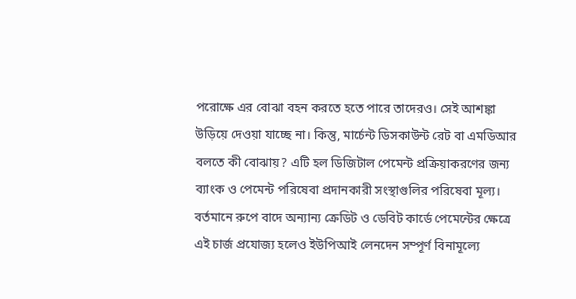পরোক্ষে এর বোঝা বহন করতে হতে পারে তাদেরও। সেই আশঙ্কা উড়িয়ে দেওয়া যাচ্ছে না। কিন্তু, মার্চেন্ট ডিসকাউন্ট রেট বা এমডিআর বলতে কী বোঝায়? এটি হল ডিজিটাল পেমেন্ট প্রক্রিয়াকরণের জন্য ব্যাংক ও পেমেন্ট পরিষেবা প্রদানকারী সংস্থাগুলির পরিষেবা মূল্য। বর্তমানে রুপে বাদে অন্যান্য ক্রেডিট ও ডেবিট কার্ডে পেমেন্টের ক্ষেত্রে এই চার্জ প্রযোজ্য হলেও ইউপিআই লেনদেন সম্পূর্ণ বিনামূল্যে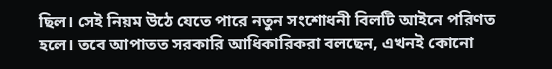ছিল। সেই নিয়ম উঠে যেতে পারে নতুন সংশোধনী বিলটি আইনে পরিণত হলে। তবে আপাতত সরকারি আধিকারিকরা বলছেন, এখনই কোনো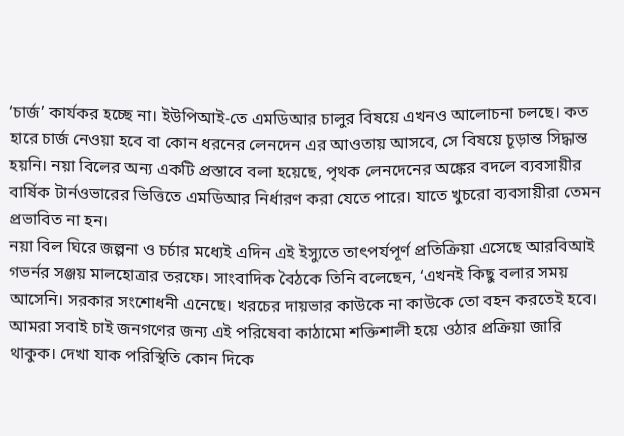‘চার্জ’ কার্যকর হচ্ছে না। ইউপিআই-তে এমডিআর চালুর বিষয়ে এখনও আলোচনা চলছে। কত হারে চার্জ নেওয়া হবে বা কোন ধরনের লেনদেন এর আওতায় আসবে, সে বিষয়ে চূড়ান্ত সিদ্ধান্ত হয়নি। নয়া বিলের অন্য একটি প্রস্তাবে বলা হয়েছে, পৃথক লেনদেনের অঙ্কের বদলে ব্যবসায়ীর বার্ষিক টার্নওভারের ভিত্তিতে এমডিআর নির্ধারণ করা যেতে পারে। যাতে খুচরো ব্যবসায়ীরা তেমন প্রভাবিত না হন।
নয়া বিল ঘিরে জল্পনা ও চর্চার মধ্যেই এদিন এই ইস্যুতে তাৎপর্যপূর্ণ প্রতিক্রিয়া এসেছে আরবিআই গভর্নর সঞ্জয় মালহোত্রার তরফে। সাংবাদিক বৈঠকে তিনি বলেছেন, ‘এখনই কিছু বলার সময় আসেনি। সরকার সংশোধনী এনেছে। খরচের দায়ভার কাউকে না কাউকে তো বহন করতেই হবে। আমরা সবাই চাই জনগণের জন্য এই পরিষেবা কাঠামো শক্তিশালী হয়ে ওঠার প্রক্রিয়া জারি থাকুক। দেখা যাক পরিস্থিতি কোন দিকে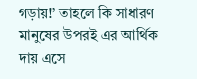গড়ায়!’ তাহলে কি সাধারণ মানুষের উপরই এর আর্থিক দায় এসে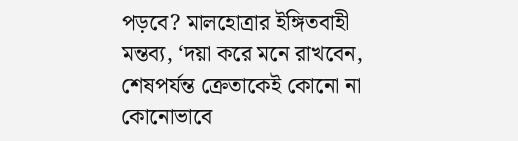পড়বে? মালহোত্রার ইঙ্গিতবাহী মন্তব্য, ‘দয়া করে মনে রাখবেন, শেষপর্যন্ত ক্রেতাকেই কোনো না কোনোভাবে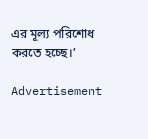এর মূল্য পরিশোধ করতে হচ্ছে।’

Advertisement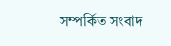সম্পর্কিত সংবাদ